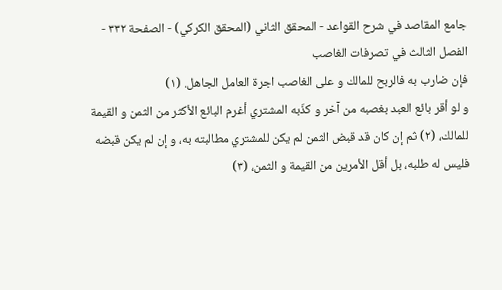جامع المقاصد في شرح القواعد - المحقق الثاني (المحقق الكركي) - الصفحة ٣٣٢ - الفصل الثالث في تصرفات الغاصب
فإن ضارب به فالربح للمالك و على الغاصب اجرة العامل الجاهل. (١)
و لو أقر بائع العبد بغصبه من آخر و كذّبه المشتري أغرم البائع الأكثر من الثمن و القيمة للمالك، (٢) ثم إن كان قد قبض الثمن لم يكن للمشتري مطالبته به، و إن لم يكن قبضه فليس له طلبه، بل أقل الأمرين من القيمة و الثمن، (٣)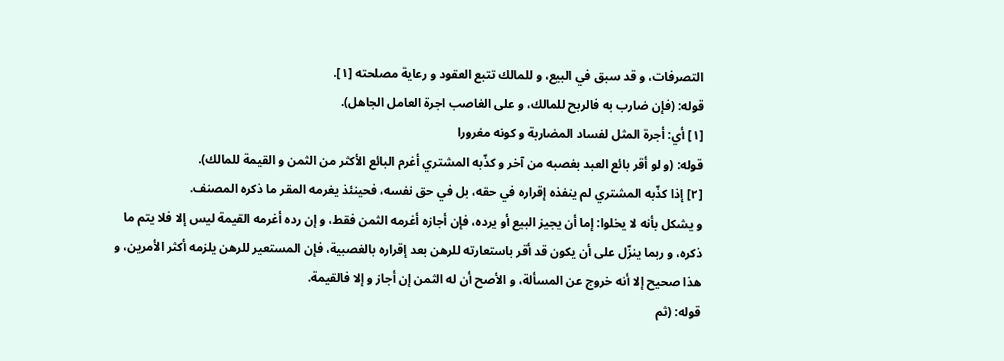التصرفات، و قد سبق في البيع، و للمالك تتبع العقود و رعاية مصلحته [١].
قوله: (فإن ضارب به فالربح للمالك، و على الغاصب اجرة العامل الجاهل).
[١] أي: أجرة المثل لفساد المضاربة و كونه مغرورا
قوله: (و لو أقر بائع العبد بغصبه من آخر و كذّبه المشتري أغرم البائع الأكثر من الثمن و القيمة للمالك).
[٢] إذا كذّبه المشتري لم ينفذه إقراره في حقه، بل في حق نفسه، فحينئذ يغرمه المقر ما ذكره المصنف.
و يشكل بأنه لا يخلوا: إما أن يجيز البيع أو يرده، فإن أجازه أغرمه الثمن فقط، و إن رده أغرمه القيمة ليس إلا فلا يتم ما ذكره، و ربما ينزّل على أن يكون قد أقر باستعارته للرهن بعد إقراره بالغصبية، فإن المستعير للرهن يلزمه أكثر الأمرين، و هذا صحيح إلا أنه خروج عن المسألة، و الأصح أن له الثمن إن أجاز و إلا فالقيمة.
قوله: (ثم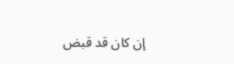إن كان قد قبض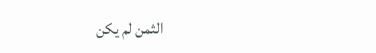الثمن لم يكن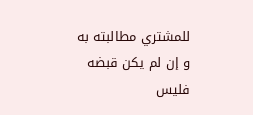للمشتري مطالبته به و إن لم يكن قبضه فليس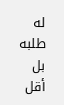له طلبه بل أقل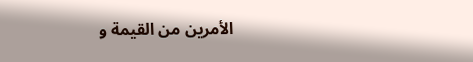الأمرين من القيمة و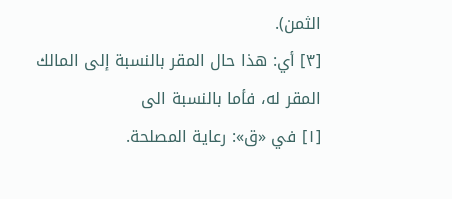الثمن).
[٣] أي: هذا حال المقر بالنسبة إلى المالك المقر له، فأما بالنسبة الى
[١] في «ق»: رعاية المصلحة.